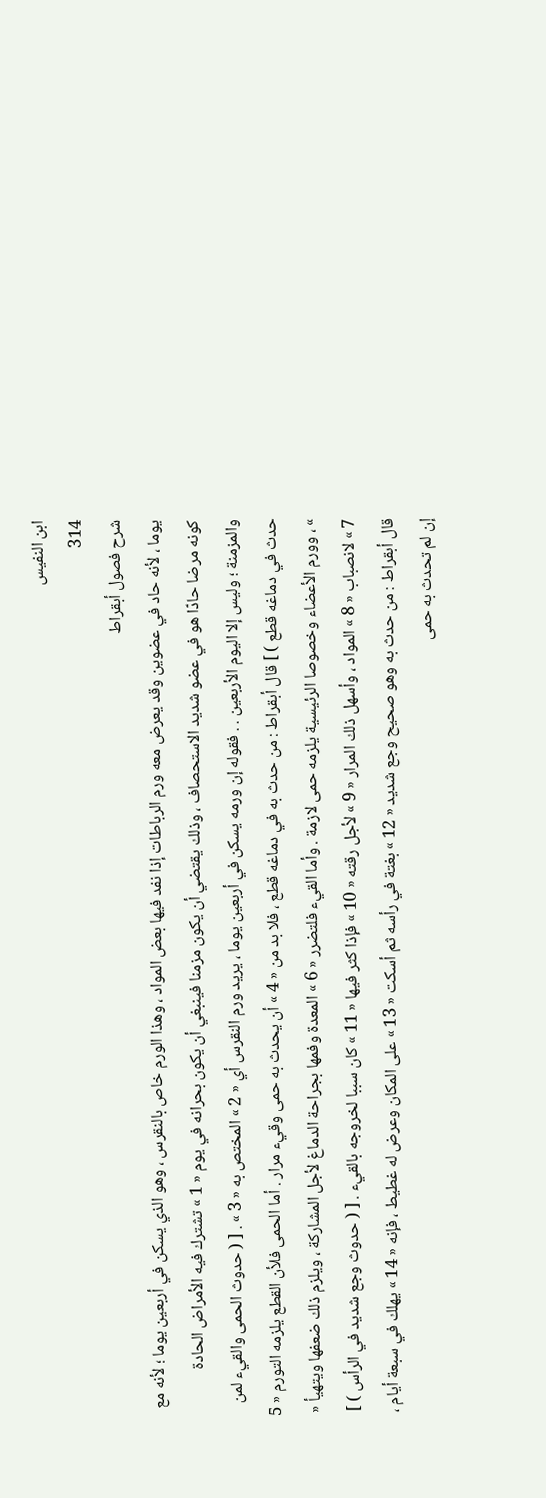ابن النفيس
314
شرح فصول أبقراط
يوما ، لأنه حاد في عضوين وقد يعرض معه ورم الرباطات إذا نفد فيها بعض المواد ، وهذا الورم خاص بالنقرس ، وهو الذي يسكن في أربعين يوما ؛ لأنه مع كونه مرضا حادّا هو في عضو شديد الاستحصاف ، وذلك يقتضي أن يكون مزمنا فينبغي أن يكون بحرانه في يوم « 1 » تشترك فيه الأمراض الحادة والمزمنة ؛ وليس إلا اليوم الأربعين . . فقوله إن ورمه يسكن في أربعين يوما ، يريد ورم النقرس أي « 2 » المختص به « 3 » . [ ( حدوث الحمى والقيء لمن حدث في دماغه قطع ) ] قال أبقراط : من حدث به في دماغه قطع ، فلا بد من « 4 » أن يحدث به حمى وقيء مرار . أما الحمى فلأن القطع يلزمه التورم « 5 » ، وورم الأعضاء وخصوصا الرئيسية يلزمه حمى لازمة . وأما القيء فلتضرر « 6 » المعدة وفمها بجراحة الدماغ لأجل المشاركة ، ويلزم ذلك ضعفها ويتهيأ « 7 » لانصباب « 8 » المواد ، وأسهل ذلك المرار « 9 » لأجل رقته « 10 » فإذا كثر فيها « 11 » كان سببا لخروجه بالقيء . [ ( حدوث وجع شديد في الرأس ) ] قال أبقراط : من حدث به وهو صحيح وجع شديد « 12 » بغتة في رأسه ثم أسكت « 13 » على المكان وعرض له غطيط ، فإنه « 14 » يهلك في سبعة أيام ، إن لم تحدث به حمى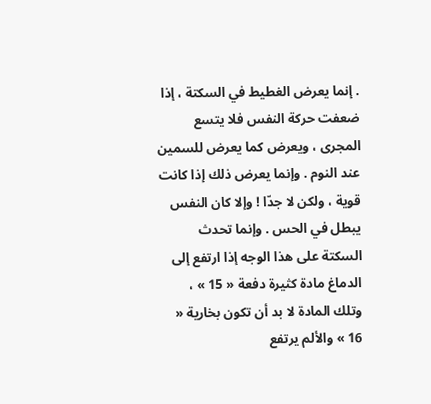. إنما يعرض الغطيط في السكتة ، إذا ضعفت حركة النفس فلا يتسع المجرى ، ويعرض كما يعرض للسمين عند النوم . وإنما يعرض ذلك إذا كانت قوية ، ولكن لا جدّا ! وإلا كان النفس يبطل في الحس . وإنما تحدث السكتة على هذا الوجه إذا ارتفع إلى الدماغ مادة كثيرة دفعة « 15 » ، وتلك المادة لا بد أن تكون بخارية « 16 » والألم يرتفع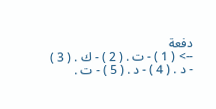دفعة
--> ( 1 ) - ت . ( 2 ) - ك . ( 3 ) - د . ( 4 ) - د . ( 5 ) - ت .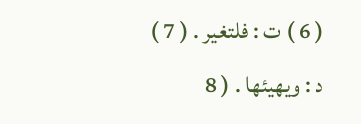( 6 ) ت : فلتغير . ( 7 ) د : ويهيئها . ( 8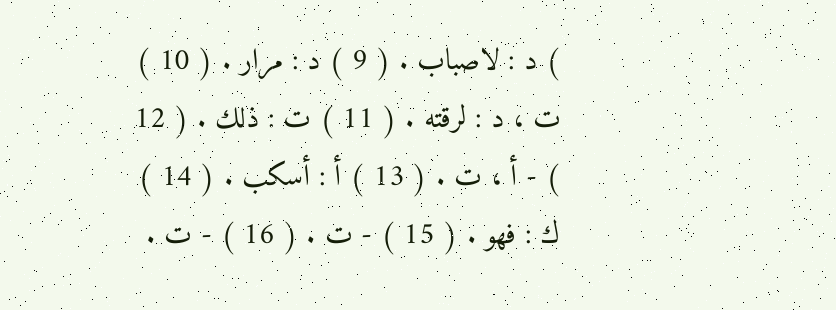) د : لاصباب . ( 9 ) د : مرار . ( 10 ) ت ، د : لرقته . ( 11 ) ت : ذلك . ( 12 ) - أ ، ت . ( 13 ) أ : أسكب . ( 14 ) ك : فهو . ( 15 ) - ت . ( 16 ) - ت .